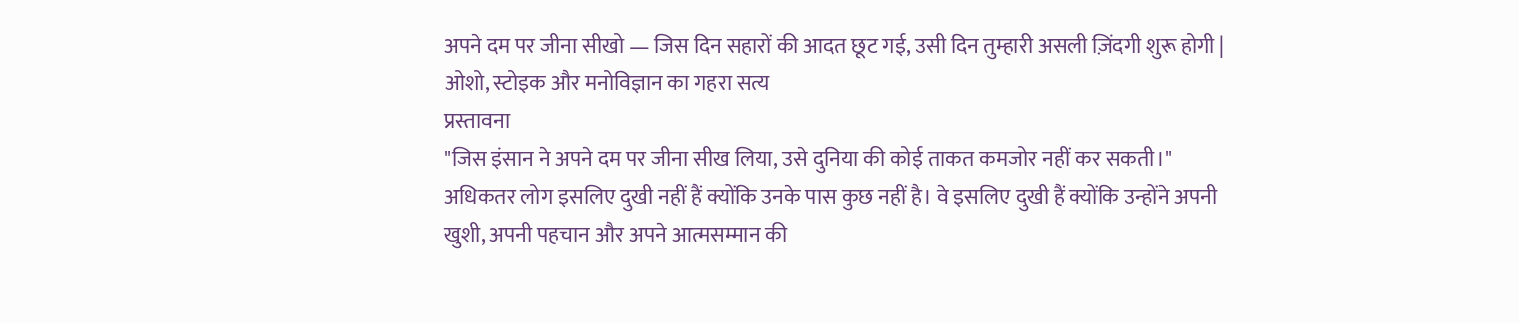अपने दम पर जीना सीखो — जिस दिन सहारों की आदत छूट गई, उसी दिन तुम्हारी असली ज़िंदगी शुरू होगी | ओशो, स्टोइक और मनोविज्ञान का गहरा सत्य
प्रस्तावना
"जिस इंसान ने अपने दम पर जीना सीख लिया, उसे दुनिया की कोई ताकत कमजोर नहीं कर सकती।"
अधिकतर लोग इसलिए दुखी नहीं हैं क्योंकि उनके पास कुछ नहीं है। वे इसलिए दुखी हैं क्योंकि उन्होंने अपनी खुशी, अपनी पहचान और अपने आत्मसम्मान की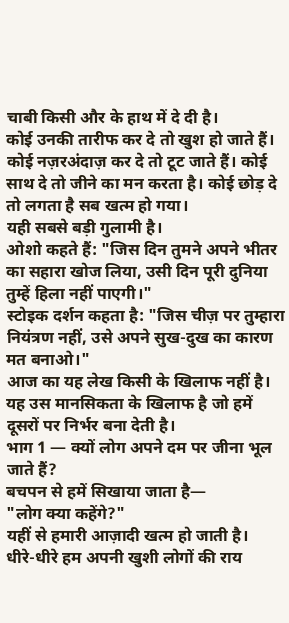चाबी किसी और के हाथ में दे दी है।
कोई उनकी तारीफ कर दे तो खुश हो जाते हैं। कोई नज़रअंदाज़ कर दे तो टूट जाते हैं। कोई साथ दे तो जीने का मन करता है। कोई छोड़ दे तो लगता है सब खत्म हो गया।
यही सबसे बड़ी गुलामी है।
ओशो कहते हैं: "जिस दिन तुमने अपने भीतर का सहारा खोज लिया, उसी दिन पूरी दुनिया तुम्हें हिला नहीं पाएगी।"
स्टोइक दर्शन कहता है: "जिस चीज़ पर तुम्हारा नियंत्रण नहीं, उसे अपने सुख-दुख का कारण मत बनाओ।"
आज का यह लेख किसी के खिलाफ नहीं है। यह उस मानसिकता के खिलाफ है जो हमें दूसरों पर निर्भर बना देती है।
भाग 1 — क्यों लोग अपने दम पर जीना भूल जाते हैं?
बचपन से हमें सिखाया जाता है—
"लोग क्या कहेंगे?"
यहीं से हमारी आज़ादी खत्म हो जाती है।
धीरे-धीरे हम अपनी खुशी लोगों की राय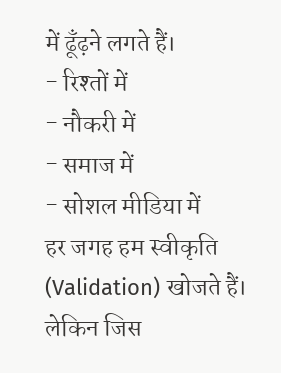में ढूँढ़ने लगते हैं।
- रिश्तों में
- नौकरी में
- समाज में
- सोशल मीडिया में
हर जगह हम स्वीकृति (Validation) खोजते हैं।
लेकिन जिस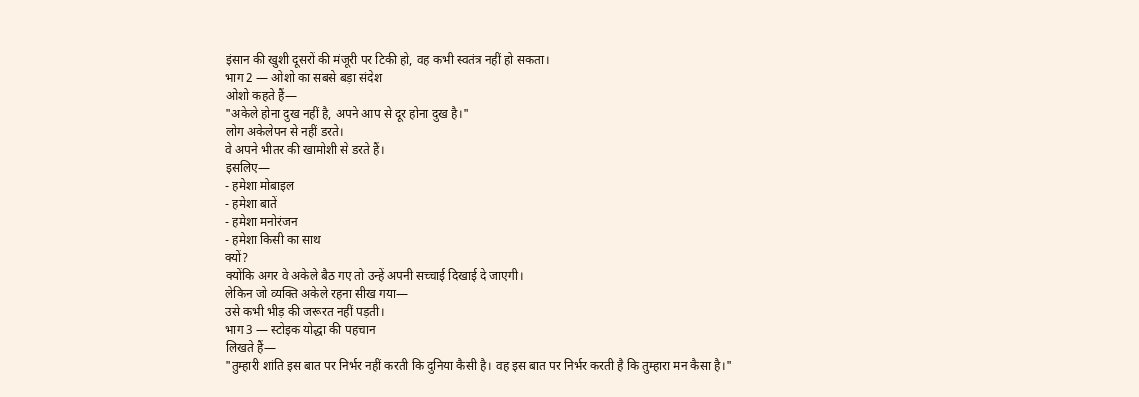इंसान की खुशी दूसरों की मंजूरी पर टिकी हो, वह कभी स्वतंत्र नहीं हो सकता।
भाग 2 — ओशो का सबसे बड़ा संदेश
ओशो कहते हैं—
"अकेले होना दुख नहीं है, अपने आप से दूर होना दुख है।"
लोग अकेलेपन से नहीं डरते।
वे अपने भीतर की खामोशी से डरते हैं।
इसलिए—
- हमेशा मोबाइल
- हमेशा बातें
- हमेशा मनोरंजन
- हमेशा किसी का साथ
क्यों?
क्योंकि अगर वे अकेले बैठ गए तो उन्हें अपनी सच्चाई दिखाई दे जाएगी।
लेकिन जो व्यक्ति अकेले रहना सीख गया—
उसे कभी भीड़ की जरूरत नहीं पड़ती।
भाग 3 — स्टोइक योद्धा की पहचान
लिखते हैं—
"तुम्हारी शांति इस बात पर निर्भर नहीं करती कि दुनिया कैसी है। वह इस बात पर निर्भर करती है कि तुम्हारा मन कैसा है।"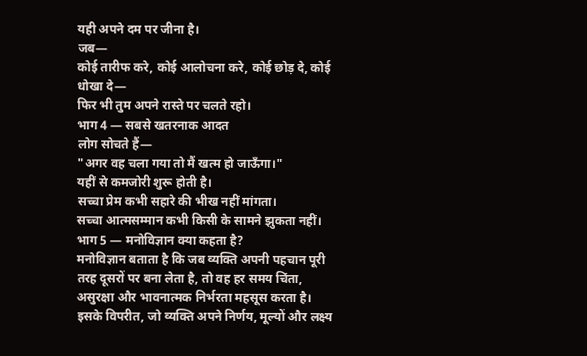यही अपने दम पर जीना है।
जब—
कोई तारीफ करे, कोई आलोचना करे, कोई छोड़ दे, कोई धोखा दे—
फिर भी तुम अपने रास्ते पर चलते रहो।
भाग 4 — सबसे खतरनाक आदत
लोग सोचते हैं—
"अगर वह चला गया तो मैं खत्म हो जाऊँगा।"
यहीं से कमजोरी शुरू होती है।
सच्चा प्रेम कभी सहारे की भीख नहीं मांगता।
सच्चा आत्मसम्मान कभी किसी के सामने झुकता नहीं।
भाग 5 — मनोविज्ञान क्या कहता है?
मनोविज्ञान बताता है कि जब व्यक्ति अपनी पहचान पूरी तरह दूसरों पर बना लेता है, तो वह हर समय चिंता, असुरक्षा और भावनात्मक निर्भरता महसूस करता है।
इसके विपरीत, जो व्यक्ति अपने निर्णय, मूल्यों और लक्ष्य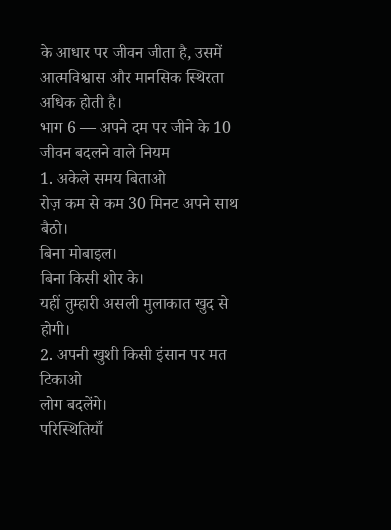के आधार पर जीवन जीता है, उसमें आत्मविश्वास और मानसिक स्थिरता अधिक होती है।
भाग 6 — अपने दम पर जीने के 10 जीवन बदलने वाले नियम
1. अकेले समय बिताओ
रोज़ कम से कम 30 मिनट अपने साथ बैठो।
बिना मोबाइल।
बिना किसी शोर के।
यहीं तुम्हारी असली मुलाकात खुद से होगी।
2. अपनी खुशी किसी इंसान पर मत टिकाओ
लोग बदलेंगे।
परिस्थितियाँ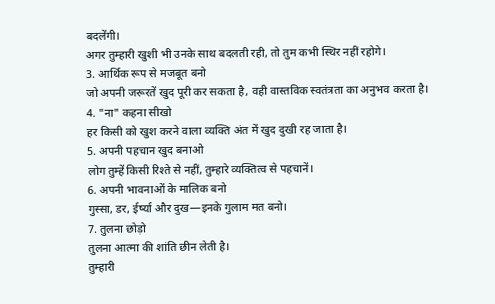बदलेंगी।
अगर तुम्हारी खुशी भी उनके साथ बदलती रही, तो तुम कभी स्थिर नहीं रहोगे।
3. आर्थिक रूप से मजबूत बनो
जो अपनी जरूरतें खुद पूरी कर सकता है, वही वास्तविक स्वतंत्रता का अनुभव करता है।
4. "ना" कहना सीखो
हर किसी को खुश करने वाला व्यक्ति अंत में खुद दुखी रह जाता है।
5. अपनी पहचान खुद बनाओ
लोग तुम्हें किसी रिश्ते से नहीं, तुम्हारे व्यक्तित्व से पहचानें।
6. अपनी भावनाओं के मालिक बनो
गुस्सा, डर, ईर्ष्या और दुख—इनके गुलाम मत बनो।
7. तुलना छोड़ो
तुलना आत्मा की शांति छीन लेती है।
तुम्हारी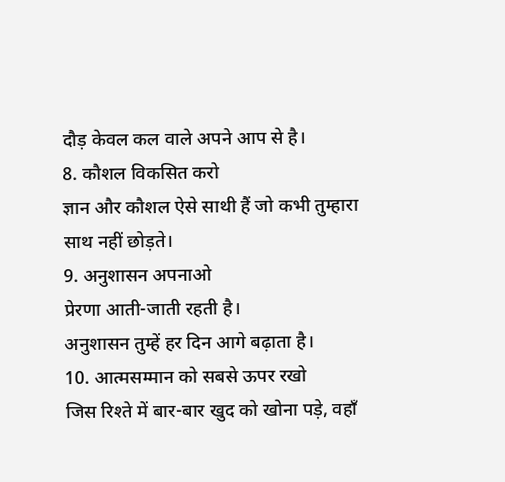दौड़ केवल कल वाले अपने आप से है।
8. कौशल विकसित करो
ज्ञान और कौशल ऐसे साथी हैं जो कभी तुम्हारा साथ नहीं छोड़ते।
9. अनुशासन अपनाओ
प्रेरणा आती-जाती रहती है।
अनुशासन तुम्हें हर दिन आगे बढ़ाता है।
10. आत्मसम्मान को सबसे ऊपर रखो
जिस रिश्ते में बार-बार खुद को खोना पड़े, वहाँ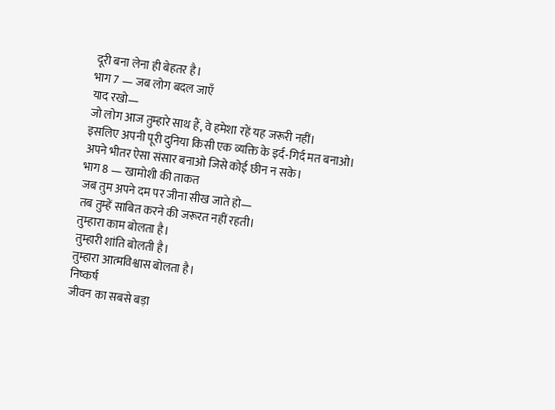दूरी बना लेना ही बेहतर है।
भाग 7 — जब लोग बदल जाएँ
याद रखो—
जो लोग आज तुम्हारे साथ हैं, वे हमेशा रहें यह जरूरी नहीं।
इसलिए अपनी पूरी दुनिया किसी एक व्यक्ति के इर्द-गिर्द मत बनाओ।
अपने भीतर ऐसा संसार बनाओ जिसे कोई छीन न सके।
भाग 8 — खामोशी की ताकत
जब तुम अपने दम पर जीना सीख जाते हो—
तब तुम्हें साबित करने की जरूरत नहीं रहती।
तुम्हारा काम बोलता है।
तुम्हारी शांति बोलती है।
तुम्हारा आत्मविश्वास बोलता है।
निष्कर्ष
जीवन का सबसे बड़ा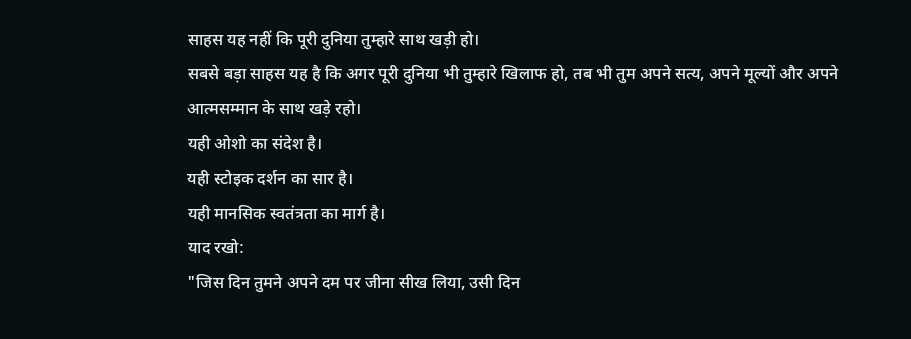साहस यह नहीं कि पूरी दुनिया तुम्हारे साथ खड़ी हो।
सबसे बड़ा साहस यह है कि अगर पूरी दुनिया भी तुम्हारे खिलाफ हो, तब भी तुम अपने सत्य, अपने मूल्यों और अपने आत्मसम्मान के साथ खड़े रहो।
यही ओशो का संदेश है।
यही स्टोइक दर्शन का सार है।
यही मानसिक स्वतंत्रता का मार्ग है।
याद रखो:
"जिस दिन तुमने अपने दम पर जीना सीख लिया, उसी दिन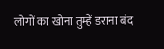लोगों का खोना तुम्हें डराना बंद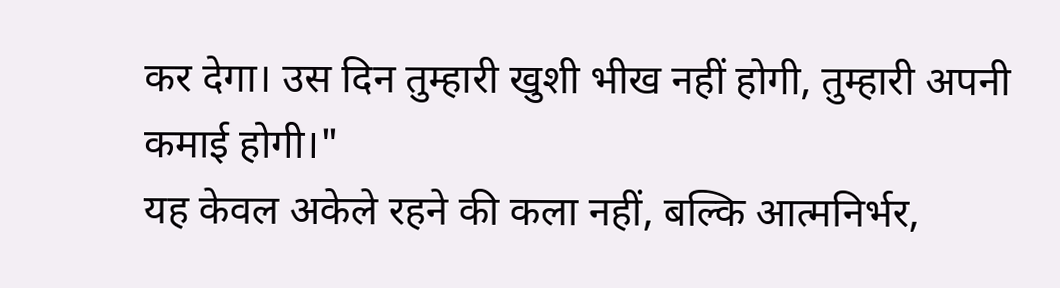कर देगा। उस दिन तुम्हारी खुशी भीख नहीं होगी, तुम्हारी अपनी कमाई होगी।"
यह केवल अकेले रहने की कला नहीं, बल्कि आत्मनिर्भर,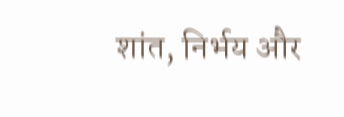शांत, निर्भय और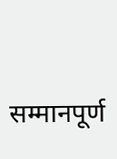सम्मानपूर्ण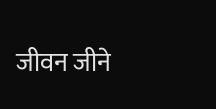जीवन जीने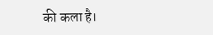की कला है।